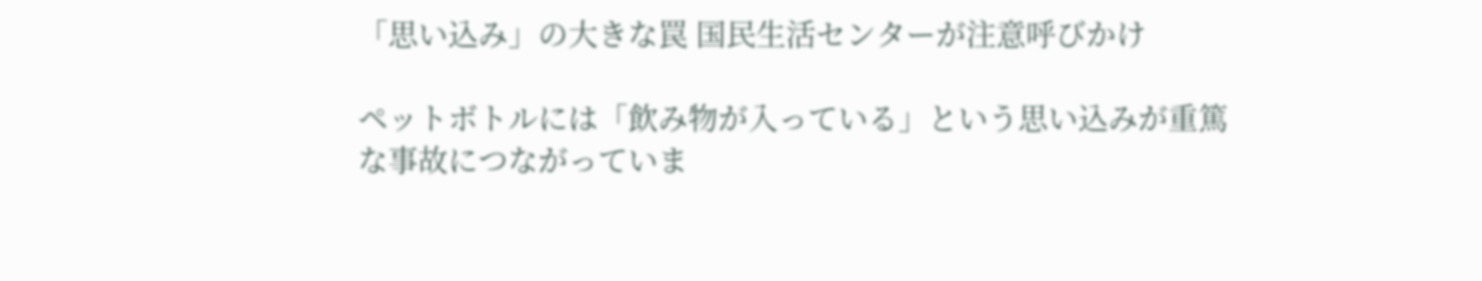「思い込み」の大きな罠 国民生活センターが注意呼びかけ

ペットボトルには「飲み物が入っている」という思い込みが重篤な事故につながっていま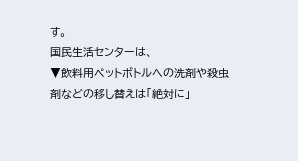す。
国民生活センターは、
▼飲料用ペットボトルへの洗剤や殺虫剤などの移し替えは「絶対に」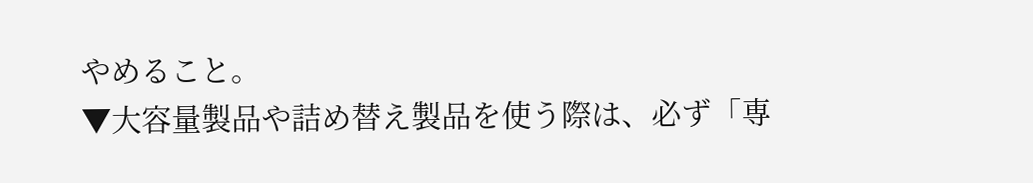やめること。
▼大容量製品や詰め替え製品を使う際は、必ず「専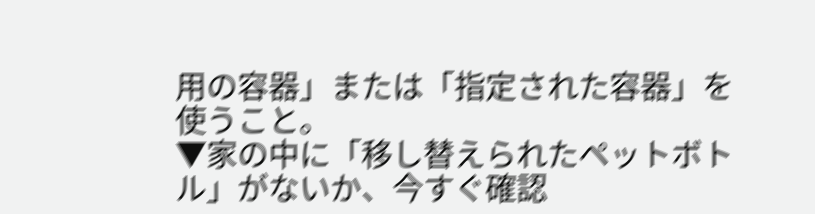用の容器」または「指定された容器」を使うこと。
▼家の中に「移し替えられたペットボトル」がないか、今すぐ確認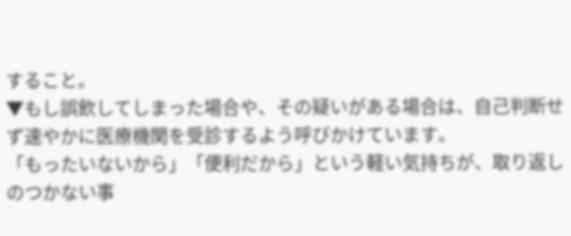すること。
▼もし誤飲してしまった場合や、その疑いがある場合は、自己判断せず速やかに医療機関を受診するよう呼びかけています。
「もったいないから」「便利だから」という軽い気持ちが、取り返しのつかない事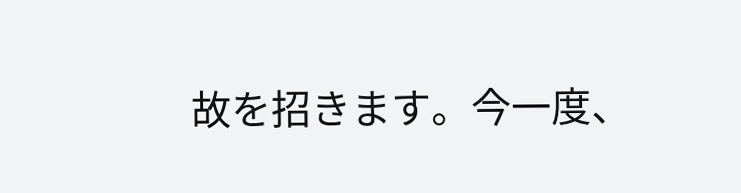故を招きます。今一度、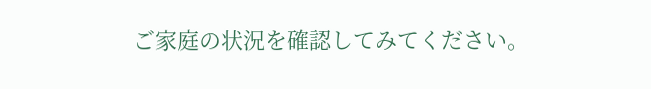ご家庭の状況を確認してみてください。